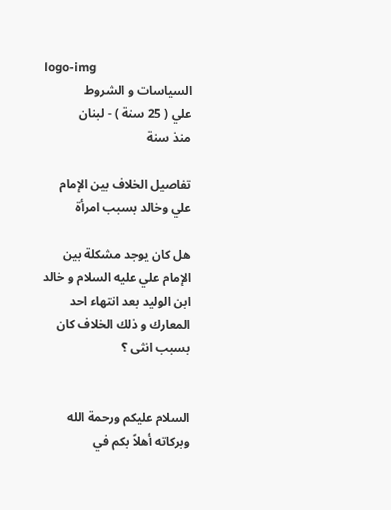logo-img
السیاسات و الشروط
علي ( 25 سنة ) - لبنان
منذ سنة

تفاصيل الخلاف بين الإمام علي وخالد بسبب امرأة

هل كان يوجد مشكلة بين الإمام علي عليه السلام و خالد ابن الوليد بعد انتهاء احد المعارك و ذلك الخلاف كان بسبب انثى ؟


السلام عليكم ورحمة الله وبركاته أهلاً بكم في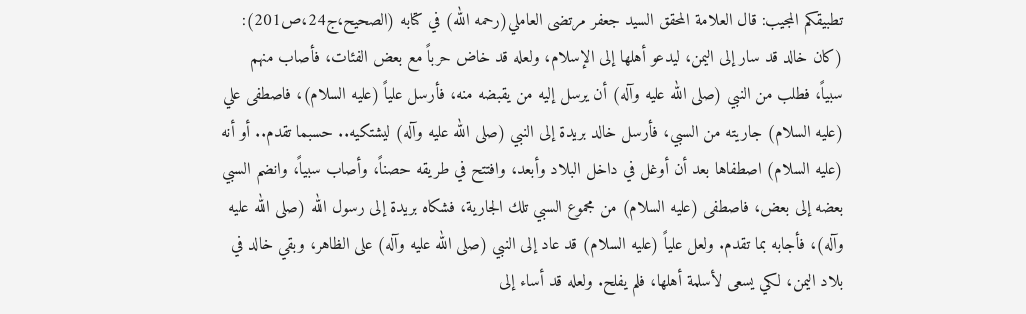تطبيقكم المجيب: قال العلامة المحقق السيد جعفر مرتضى العاملي(رحمه الله) في كتابه (الصحيح،ج24،ص201): (كان خالد قد سار إلى اليمن، ليدعو أهلها إلى الإسلام، ولعله قد خاض حرباً مع بعض الفئات، فأصاب منهم سبياً، فطلب من النبي (صلى الله عليه وآله) أن يرسل إليه من يقبضه منه، فأرسل علياً (عليه السلام)، فاصطفى علي (عليه السلام) جاريته من السبي، فأرسل خالد بريدة إلى النبي (صلى الله عليه وآله) ليشتكيه.. حسبما تقدم.. أو أنه (عليه السلام) اصطفاها بعد أن أوغل في داخل البلاد وأبعد، وافتتح في طريقه حصناً، وأصاب سبياً، وانضم السبي بعضه إلى بعض، فاصطفى (عليه السلام) من مجموع السبي تلك الجارية، فشكاه بريدة إلى رسول الله (صلى الله عليه وآله)، فأجابه بما تقدم. ولعل علياً (عليه السلام) قد عاد إلى النبي (صلى الله عليه وآله) على الظاهر، وبقي خالد في بلاد اليمن، لكي يسعى لأسلمة أهلها، فلم يفلح. ولعله قد أساء إلى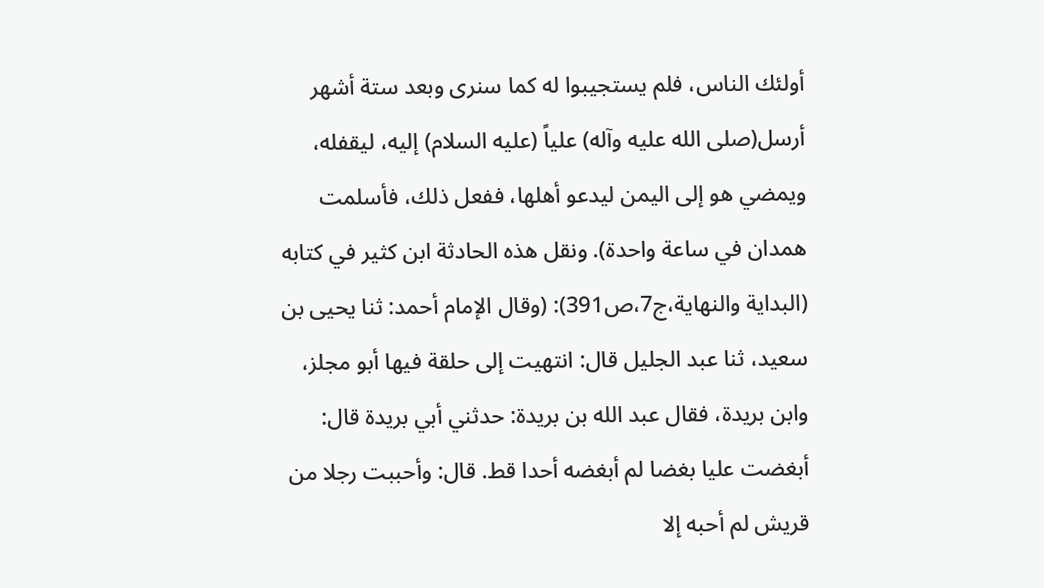أولئك الناس، فلم يستجيبوا له كما سنرى وبعد ستة أشهر أرسل(صلى الله عليه وآله) علياً (عليه السلام) إليه، ليقفله، ويمضي هو إلى اليمن ليدعو أهلها، ففعل ذلك، فأسلمت همدان في ساعة واحدة). ونقل هذه الحادثة ابن كثير في كتابه (البداية والنهاية،ج7،ص391): (وقال الإمام أحمد: ثنا يحيى بن سعيد، ثنا عبد الجليل قال: انتهيت إلى حلقة فيها أبو مجلز، وابن بريدة، فقال عبد الله بن بريدة: حدثني أبي بريدة قال: أبغضت عليا بغضا لم أبغضه أحدا قط. قال: وأحببت رجلا من قريش لم أحبه إلا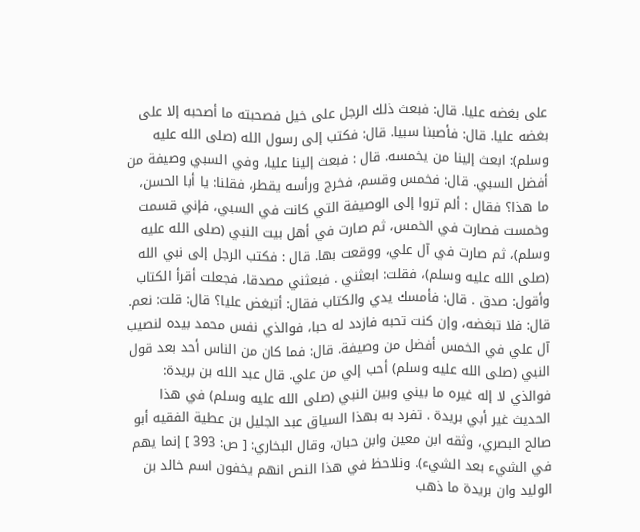على بغضه عليا. قال: فبعث ذلك الرجل على خيل فصحبته ما أصحبه إلا على بغضه عليا. قال: فأصبنا سبيا. قال: فكتب إلى رسول الله (صلى الله عليه وسلم): ابعث إلينا من يخمسه. قال : فبعث إلينا عليا، وفي السبي وصيفة من أفضل السبي. قال: فخمس وقسم، فخرج ورأسه يقطر، فقلنا: يا أبا الحسن، ما هذا؟ فقال : ألم تروا إلى الوصيفة التي كانت في السبي، فإني قسمت وخمست فصارت في الخمس، ثم صارت في أهل بيت النبي (صلى الله عليه وسلم)، ثم صارت في آل علي، ووقعت بها. قال : فكتب الرجل إلى نبي الله (صلى الله عليه وسلم)، فقلت: ابعثني . فبعثني مصدقا، فجعلت أقرأ الكتاب وأقول: صدق . قال: فأمسك يدي والكتاب فقال: أتبغض عليا؟ قال: قلت: نعم. قال: فلا تبغضه، وإن كنت تحبه فازدد له حبا، فوالذي نفس محمد بيده لنصيب آل علي في الخمس أفضل من وصيفة. قال: فما كان من الناس أحد بعد قول النبي (صلى الله عليه وسلم) أحب إلي من علي. قال عبد الله بن بريدة: فوالذي لا إله غيره ما بيني وبين النبي (صلى الله عليه وسلم) في هذا الحديث غير أبي بريدة . تفرد به بهذا السياق عبد الجليل بن عطية الفقيه أبو صالح البصري، وثقه ابن معين وابن حبان، وقال البخاري: [ ص: 393 ] إنما يهم في الشيء بعد الشيء). ونلاحظ في هذا النص انهم يخفون اسم خالد بن الوليد وان بريدة ما ذهب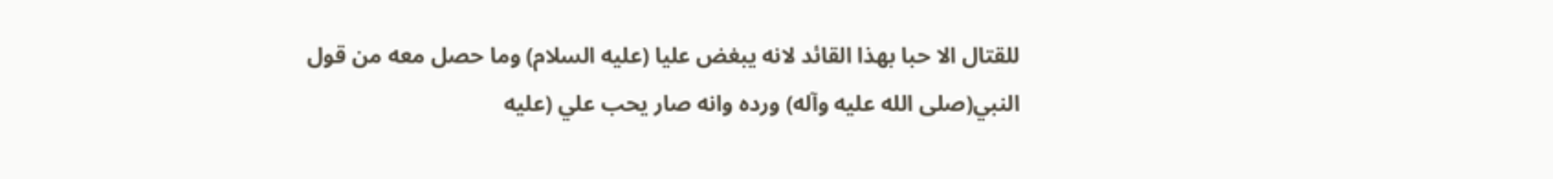للقتال الا حبا بهذا القائد لانه يبغض عليا (عليه السلام) وما حصل معه من قول النبي(صلى الله عليه وآله) ورده وانه صار يحب علي (عليه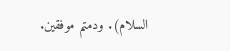السلام). ودمتم موفقين.